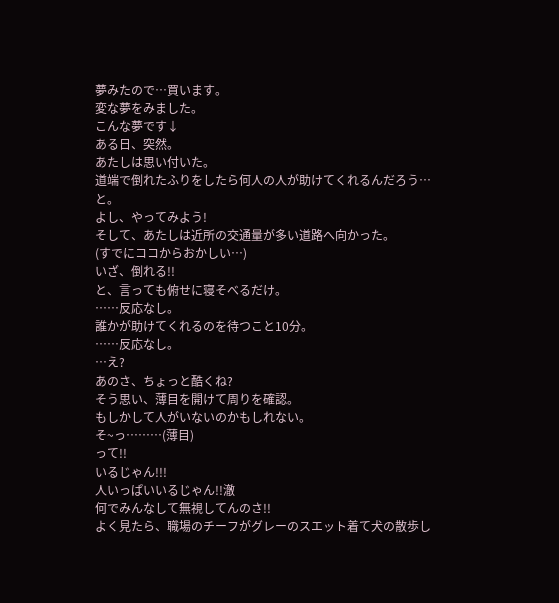夢みたので…買います。
変な夢をみました。
こんな夢です↓
ある日、突然。
あたしは思い付いた。
道端で倒れたふりをしたら何人の人が助けてくれるんだろう…と。
よし、やってみよう!
そして、あたしは近所の交通量が多い道路へ向かった。
(すでにココからおかしい…)
いざ、倒れる!!
と、言っても俯せに寝そべるだけ。
……反応なし。
誰かが助けてくれるのを待つこと10分。
……反応なし。
…え?
あのさ、ちょっと酷くね?
そう思い、薄目を開けて周りを確認。
もしかして人がいないのかもしれない。
そ~っ………(薄目)
って!!
いるじゃん!!!
人いっぱいいるじゃん!!澈
何でみんなして無視してんのさ!!
よく見たら、職場のチーフがグレーのスエット着て犬の散歩し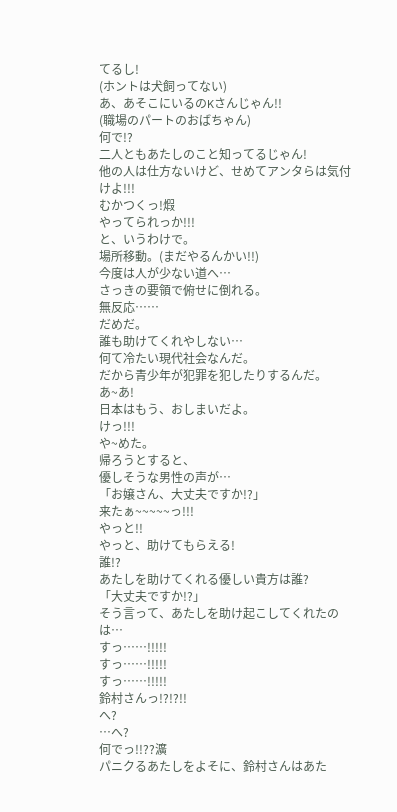てるし!
(ホントは犬飼ってない)
あ、あそこにいるのKさんじゃん!!
(職場のパートのおばちゃん)
何で!?
二人ともあたしのこと知ってるじゃん!
他の人は仕方ないけど、せめてアンタらは気付けよ!!!
むかつくっ!煆
やってられっか!!!
と、いうわけで。
場所移動。(まだやるんかい!!)
今度は人が少ない道へ…
さっきの要領で俯せに倒れる。
無反応……
だめだ。
誰も助けてくれやしない…
何て冷たい現代社会なんだ。
だから青少年が犯罪を犯したりするんだ。
あ~あ!
日本はもう、おしまいだよ。
けっ!!!
や~めた。
帰ろうとすると、
優しそうな男性の声が…
「お嬢さん、大丈夫ですか!?」
来たぁ~~~~~っ!!!
やっと!!
やっと、助けてもらえる!
誰!?
あたしを助けてくれる優しい貴方は誰?
「大丈夫ですか!?」
そう言って、あたしを助け起こしてくれたのは…
すっ……!!!!!
すっ……!!!!!
すっ……!!!!!
鈴村さんっ!?!?!!
へ?
…へ?
何でっ!!??瀇
パニクるあたしをよそに、鈴村さんはあた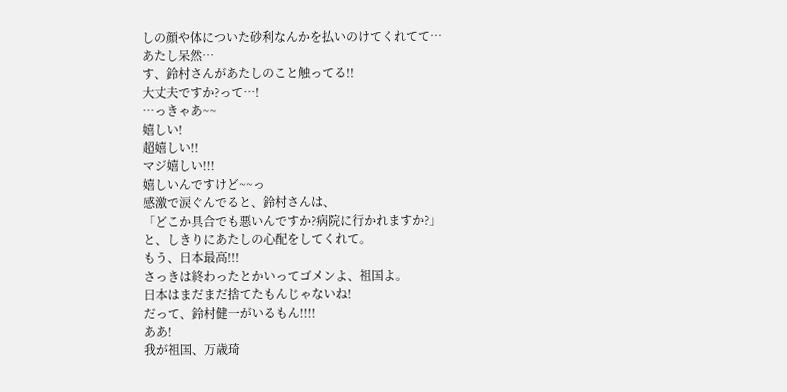しの顔や体についた砂利なんかを払いのけてくれてて…
あたし呆然…
す、鈴村さんがあたしのこと触ってる!!
大丈夫ですか?って…!
…っきゃあ~~
嬉しい!
超嬉しい!!
マジ嬉しい!!!
嬉しいんですけど~~っ
感激で涙ぐんでると、鈴村さんは、
「どこか具合でも悪いんですか?病院に行かれますか?」
と、しきりにあたしの心配をしてくれて。
もう、日本最高!!!
さっきは終わったとかいってゴメンよ、祖国よ。
日本はまだまだ捨てたもんじゃないね!
だって、鈴村健一がいるもん!!!!
ああ!
我が祖国、万歳琦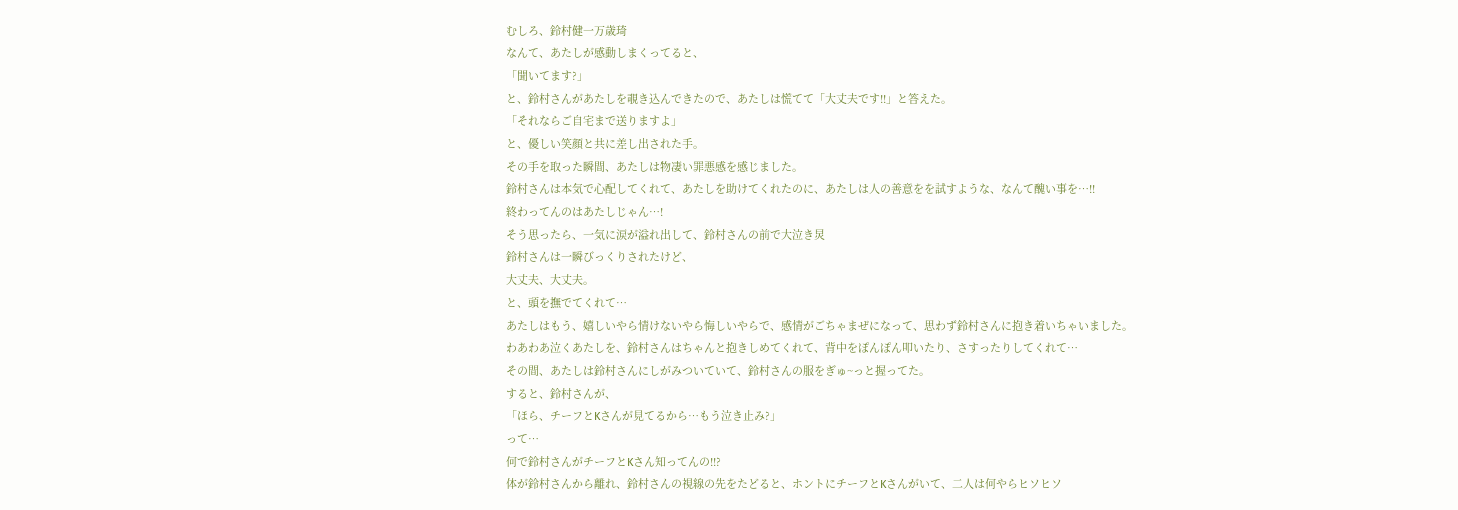むしろ、鈴村健一万歳琦
なんて、あたしが感動しまくってると、
「聞いてます?」
と、鈴村さんがあたしを覗き込んできたので、あたしは慌てて「大丈夫です!!」と答えた。
「それならご自宅まで送りますよ」
と、優しい笑顔と共に差し出された手。
その手を取った瞬間、あたしは物凄い罪悪感を感じました。
鈴村さんは本気で心配してくれて、あたしを助けてくれたのに、あたしは人の善意をを試すような、なんて醜い事を…!!
終わってんのはあたしじゃん…!
そう思ったら、一気に涙が溢れ出して、鈴村さんの前で大泣き炅
鈴村さんは一瞬びっくりされたけど、
大丈夫、大丈夫。
と、頭を撫でてくれて…
あたしはもう、嬉しいやら情けないやら悔しいやらで、感情がごちゃまぜになって、思わず鈴村さんに抱き着いちゃいました。
わあわあ泣くあたしを、鈴村さんはちゃんと抱きしめてくれて、背中をぽんぽん叩いたり、さすったりしてくれて…
その間、あたしは鈴村さんにしがみついていて、鈴村さんの服をぎゅ~っと握ってた。
すると、鈴村さんが、
「ほら、チーフとKさんが見てるから…もう泣き止み?」
って…
何で鈴村さんがチーフとKさん知ってんの!!?
体が鈴村さんから離れ、鈴村さんの視線の先をたどると、ホントにチーフとKさんがいて、二人は何やらヒソヒソ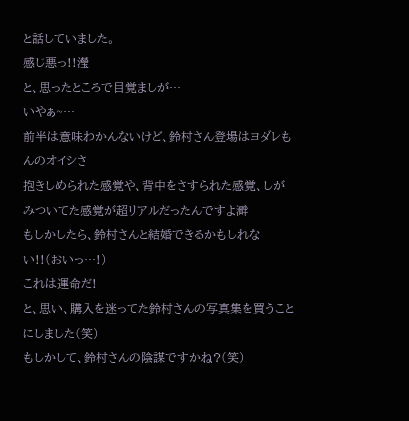と話していました。
感じ悪っ!!瀅
と、思ったところで目覚ましが…
いやぁ~…
前半は意味わかんないけど、鈴村さん登場はヨダレもんのオイシさ
抱きしめられた感覚や、背中をさすられた感覚、しがみついてた感覚が超リアルだったんですよ溿
もしかしたら、鈴村さんと結婚できるかもしれない!!(おいっ…!)
これは運命だ!
と、思い、購入を迷ってた鈴村さんの写真集を買うことにしました(笑)
もしかして、鈴村さんの陰謀ですかね?(笑)